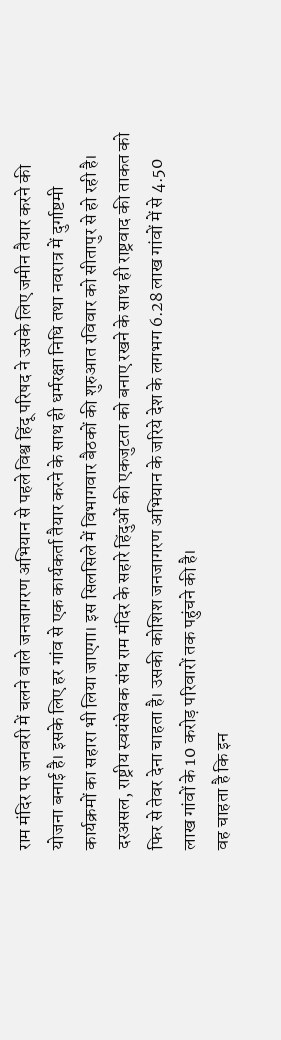राम मंदिर पर जनवरी में चलने वाले जनजागरण अभियान से पहले विश्व हिंदू परिषद ने उसके लिए जमीन तैयार करने की योजना बनाई है। इसके लिए हर गांव से एक कार्यकर्ता तैयार करने के साथ ही धर्मरक्षा निधि तथा नवरात्र में दुर्गाष्टमी कार्यक्रमों का सहारा भी लिया जाएगा। इस सिलसिले में विभागवार बैठकों की शुरुआत रविवार को सीतापुर से हो रही है।
दरअसल, राष्ट्रीय स्वयंसेवक संघ राम मंदिर के सहारे हिंदुओं की एकजुटता को बनाए रखने के साथ ही राष्ट्रवाद की ताकत को फिर से तेवर देना चाहता है। उसकी कोशिश जनजागरण अभियान के जरिये देश के लगभग 6.28 लाख गांवों में से 4.50 लाख गांवों के 10 करोड़ परिवारों तक पहुंचने की है।
वह चाहता है कि इन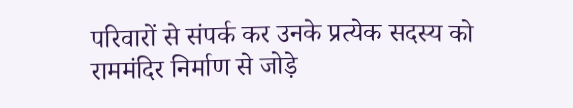परिवारों से संपर्क कर उनके प्रत्येक सदस्य को राममंदिर निर्माण से जोड़े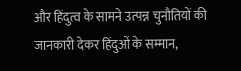और हिंदुत्व के सामने उत्पन्न चुनौतियों की जानकारी देकर हिंदुओं के सम्मान,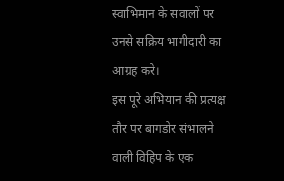स्वाभिमान के सवालों पर उनसे सक्रिय भागीदारी का आग्रह करे।
इस पूरे अभियान की प्रत्यक्ष तौर पर बागडोर संभालने वाली विहिप के एक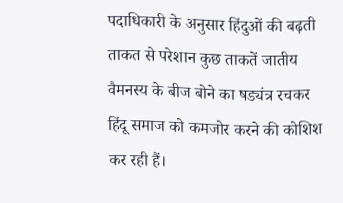पदाधिकारी के अनुसार हिंदुओं की बढ़ती ताकत से परेशान कुछ ताकतें जातीय वैमनस्य के बीज बोने का षड्यंत्र रचकर हिंदू समाज को कमजोर करने की कोशिश कर रही हैं।